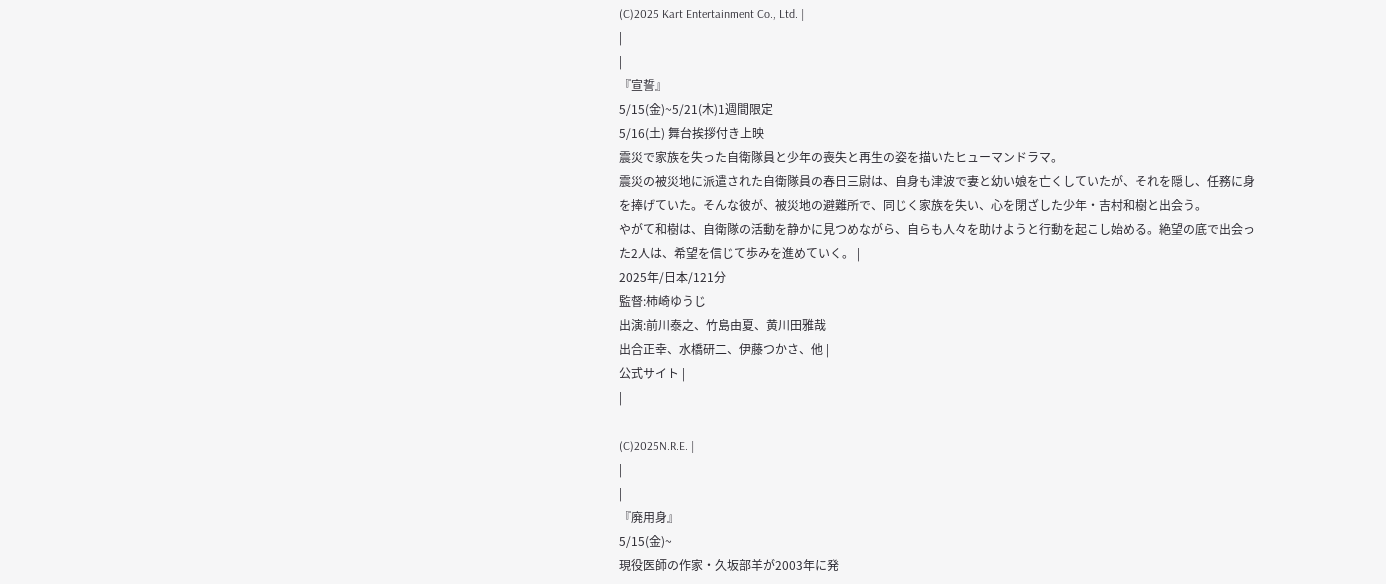(C)2025 Kart Entertainment Co., Ltd. |
|
|
『宣誓』
5/15(金)~5/21(木)1週間限定
5/16(土) 舞台挨拶付き上映
震災で家族を失った自衛隊員と少年の喪失と再生の姿を描いたヒューマンドラマ。
震災の被災地に派遣された自衛隊員の春日三尉は、自身も津波で妻と幼い娘を亡くしていたが、それを隠し、任務に身を捧げていた。そんな彼が、被災地の避難所で、同じく家族を失い、心を閉ざした少年・吉村和樹と出会う。
やがて和樹は、自衛隊の活動を静かに見つめながら、自らも人々を助けようと行動を起こし始める。絶望の底で出会った2人は、希望を信じて歩みを進めていく。 |
2025年/日本/121分
監督:柿崎ゆうじ
出演:前川泰之、竹島由夏、黄川田雅哉
出合正幸、水橋研二、伊藤つかさ、他 |
公式サイト |
|

(C)2025N.R.E. |
|
|
『廃用身』
5/15(金)~
現役医師の作家・久坂部羊が2003年に発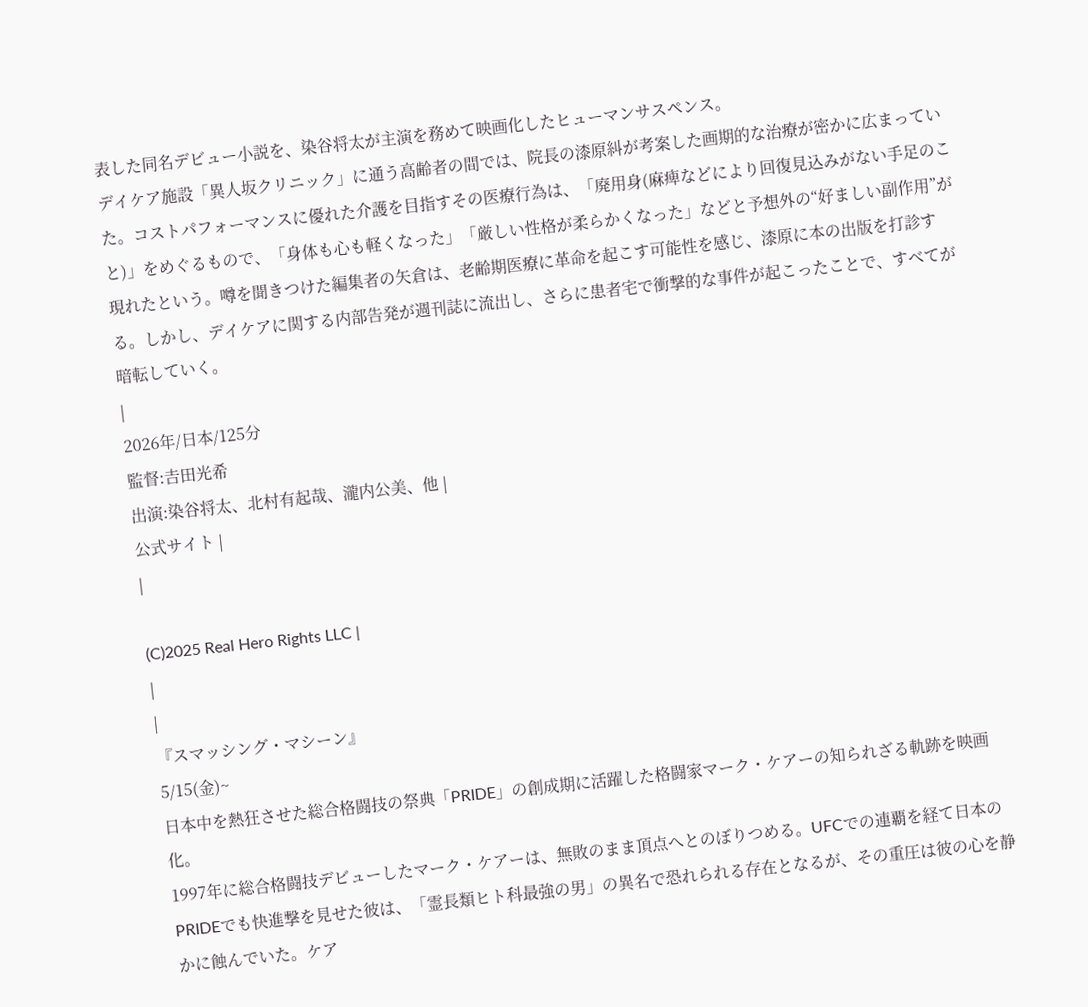表した同名デビュー小説を、染谷将太が主演を務めて映画化したヒューマンサスペンス。
デイケア施設「異人坂クリニック」に通う高齢者の間では、院長の漆原糾が考案した画期的な治療が密かに広まっていた。コストパフォーマンスに優れた介護を目指すその医療行為は、「廃用身(麻痺などにより回復見込みがない手足のこと)」をめぐるもので、「身体も心も軽くなった」「厳しい性格が柔らかくなった」などと予想外の“好ましい副作用”が現れたという。噂を聞きつけた編集者の矢倉は、老齢期医療に革命を起こす可能性を感じ、漆原に本の出版を打診する。しかし、デイケアに関する内部告発が週刊誌に流出し、さらに患者宅で衝撃的な事件が起こったことで、すべてが暗転していく。
|
2026年/日本/125分
監督:𠮷田光希
出演:染谷将太、北村有起哉、瀧内公美、他 |
公式サイト |
|

(C)2025 Real Hero Rights LLC |
|
|
『スマッシング・マシーン』
5/15(金)~
日本中を熱狂させた総合格闘技の祭典「PRIDE」の創成期に活躍した格闘家マーク・ケアーの知られざる軌跡を映画化。
1997年に総合格闘技デビューしたマーク・ケアーは、無敗のまま頂点へとのぼりつめる。UFCでの連覇を経て日本のPRIDEでも快進撃を見せた彼は、「霊長類ヒト科最強の男」の異名で恐れられる存在となるが、その重圧は彼の心を静かに蝕んでいた。ケア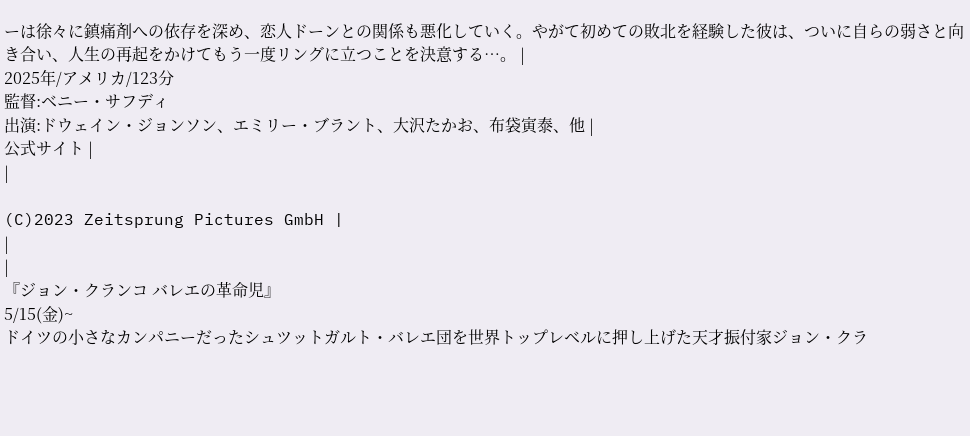ーは徐々に鎮痛剤への依存を深め、恋人ドーンとの関係も悪化していく。やがて初めての敗北を経験した彼は、ついに自らの弱さと向き合い、人生の再起をかけてもう一度リングに立つことを決意する…。 |
2025年/アメリカ/123分
監督:ベニー・サフディ
出演:ドウェイン・ジョンソン、エミリー・ブラント、大沢たかお、布袋寅泰、他 |
公式サイト |
|

(C)2023 Zeitsprung Pictures GmbH |
|
|
『ジョン・クランコ バレエの革命児』
5/15(金)~
ドイツの小さなカンパニーだったシュツットガルト・バレエ団を世界トップレベルに押し上げた天才振付家ジョン・クラ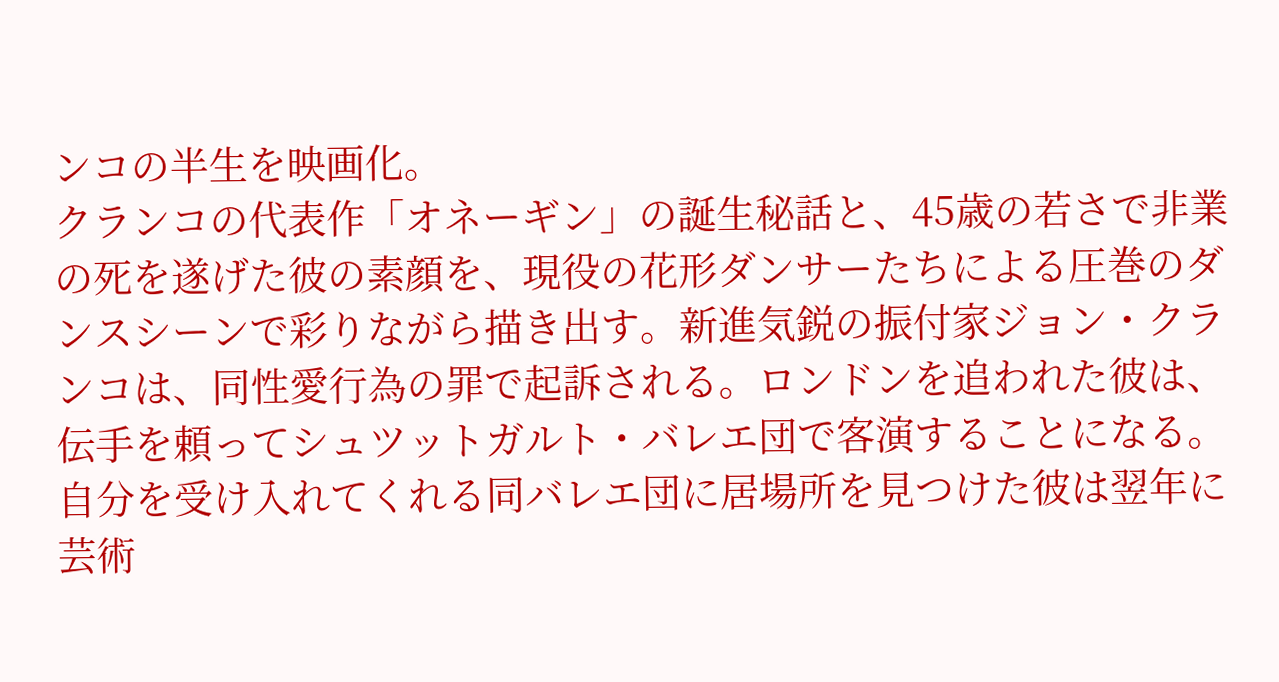ンコの半生を映画化。
クランコの代表作「オネーギン」の誕生秘話と、45歳の若さで非業の死を遂げた彼の素顔を、現役の花形ダンサーたちによる圧巻のダンスシーンで彩りながら描き出す。新進気鋭の振付家ジョン・クランコは、同性愛行為の罪で起訴される。ロンドンを追われた彼は、伝手を頼ってシュツットガルト・バレエ団で客演することになる。自分を受け入れてくれる同バレエ団に居場所を見つけた彼は翌年に芸術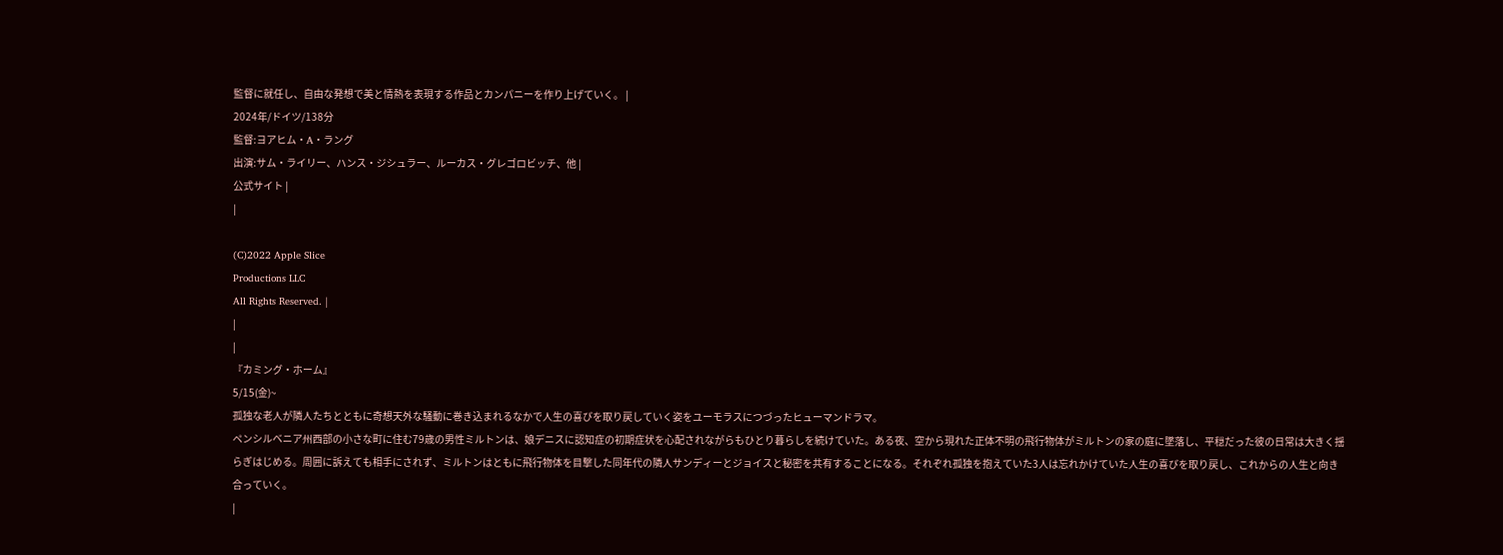監督に就任し、自由な発想で美と情熱を表現する作品とカンパニーを作り上げていく。 |
2024年/ドイツ/138分
監督:ヨアヒム・A・ラング
出演:サム・ライリー、ハンス・ジシュラー、ルーカス・グレゴロビッチ、他 |
公式サイト |
|

(C)2022 Apple Slice
Productions LLC
All Rights Reserved. |
|
|
『カミング・ホーム』
5/15(金)~
孤独な老人が隣人たちとともに奇想天外な騒動に巻き込まれるなかで人生の喜びを取り戻していく姿をユーモラスにつづったヒューマンドラマ。
ペンシルベニア州西部の小さな町に住む79歳の男性ミルトンは、娘デニスに認知症の初期症状を心配されながらもひとり暮らしを続けていた。ある夜、空から現れた正体不明の飛行物体がミルトンの家の庭に墜落し、平穏だった彼の日常は大きく揺らぎはじめる。周囲に訴えても相手にされず、ミルトンはともに飛行物体を目撃した同年代の隣人サンディーとジョイスと秘密を共有することになる。それぞれ孤独を抱えていた3人は忘れかけていた人生の喜びを取り戻し、これからの人生と向き合っていく。
|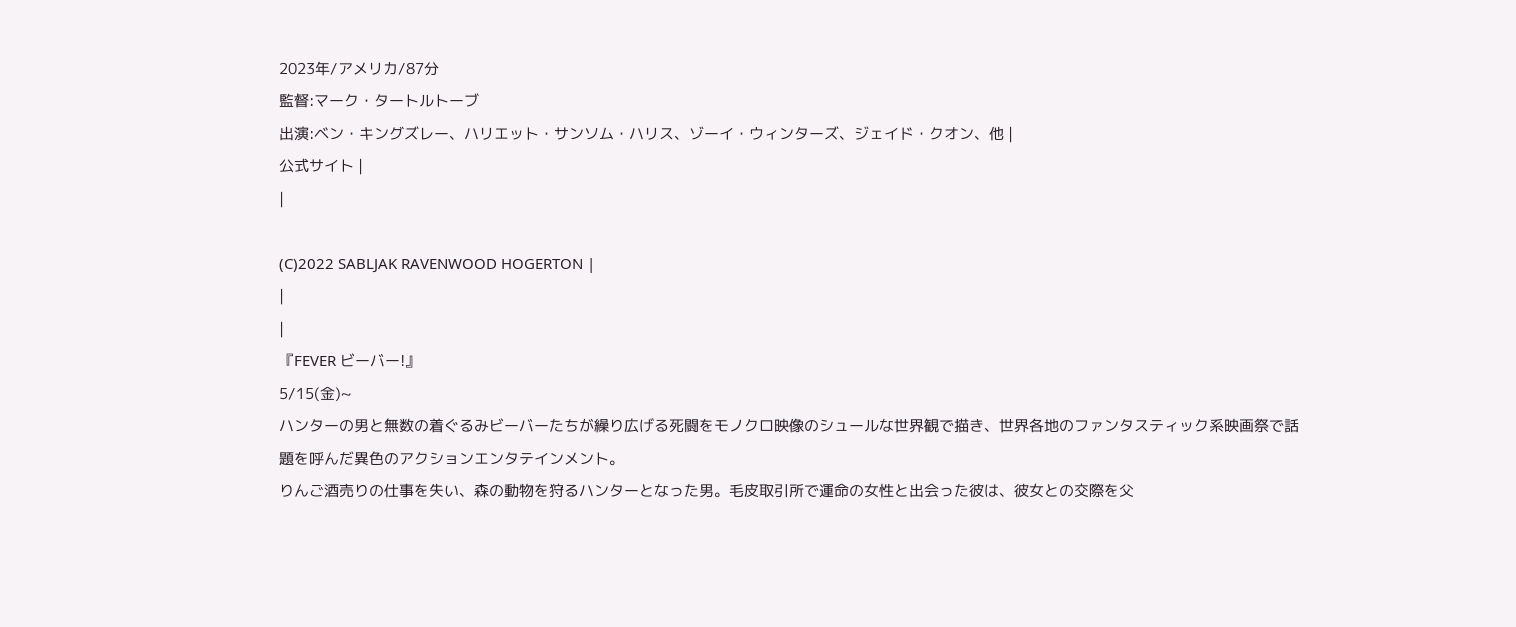2023年/アメリカ/87分
監督:マーク・タートルトーブ
出演:ベン・キングズレー、ハリエット・サンソム・ハリス、ゾーイ・ウィンターズ、ジェイド・クオン、他 |
公式サイト |
|

(C)2022 SABLJAK RAVENWOOD HOGERTON |
|
|
『FEVER ビーバー!』
5/15(金)~
ハンターの男と無数の着ぐるみビーバーたちが繰り広げる死闘をモノクロ映像のシュールな世界観で描き、世界各地のファンタスティック系映画祭で話題を呼んだ異色のアクションエンタテインメント。
りんご酒売りの仕事を失い、森の動物を狩るハンターとなった男。毛皮取引所で運命の女性と出会った彼は、彼女との交際を父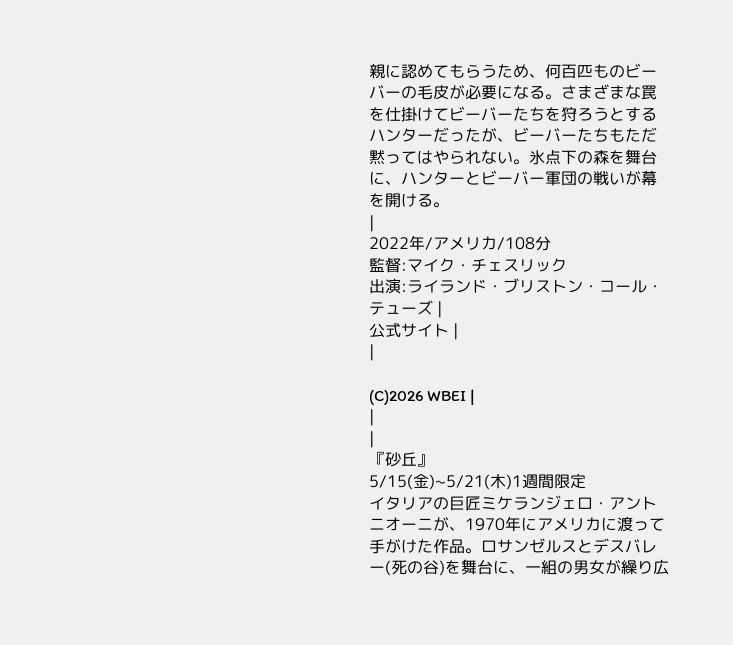親に認めてもらうため、何百匹ものビーバーの毛皮が必要になる。さまざまな罠を仕掛けてビーバーたちを狩ろうとするハンターだったが、ビーバーたちもただ黙ってはやられない。氷点下の森を舞台に、ハンターとビーバー軍団の戦いが幕を開ける。
|
2022年/アメリカ/108分
監督:マイク・チェスリック
出演:ライランド・ブリストン・コール・テューズ |
公式サイト |
|

(C)2026 WBEI |
|
|
『砂丘』
5/15(金)~5/21(木)1週間限定
イタリアの巨匠ミケランジェロ・アントニオーニが、1970年にアメリカに渡って手がけた作品。ロサンゼルスとデスバレー(死の谷)を舞台に、一組の男女が繰り広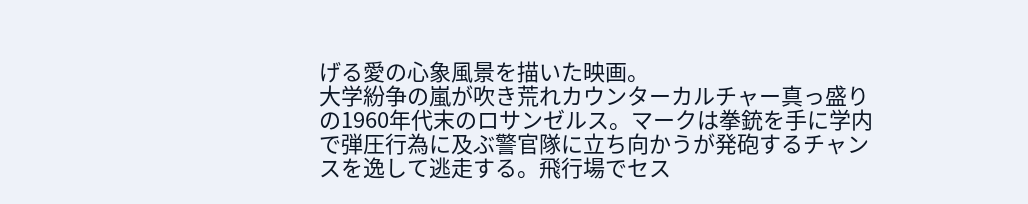げる愛の心象風景を描いた映画。
大学紛争の嵐が吹き荒れカウンターカルチャー真っ盛りの1960年代末のロサンゼルス。マークは拳銃を手に学内で弾圧行為に及ぶ警官隊に立ち向かうが発砲するチャンスを逸して逃走する。飛行場でセス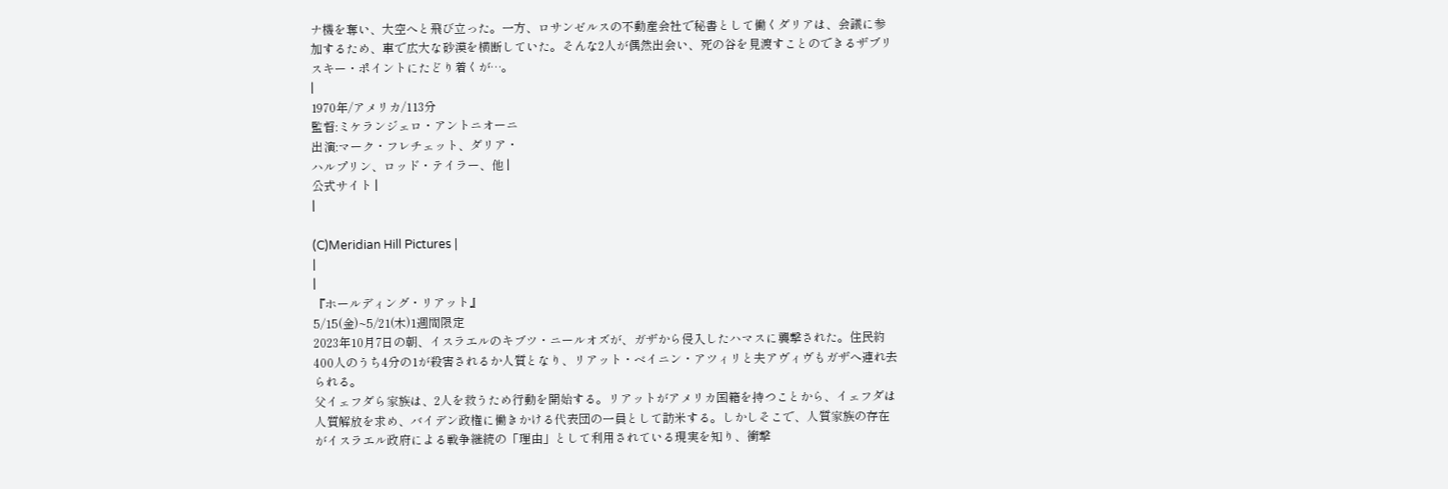ナ機を奪い、大空へと飛び立った。一方、ロサンゼルスの不動産会社で秘書として働くダリアは、会議に参加するため、車で広大な砂漠を横断していた。そんな2人が偶然出会い、死の谷を見渡すことのできるザブリスキー・ポイントにたどり着くが…。
|
1970年/アメリカ/113分
監督:ミケランジェロ・アントニオーニ
出演:マーク・フレチェット、ダリア・
ハルプリン、ロッド・テイラー、他 |
公式サイト |
|

(C)Meridian Hill Pictures |
|
|
『ホールディング・リアット』
5/15(金)~5/21(木)1週間限定
2023年10月7日の朝、イスラエルのキブツ・ニールオズが、ガザから侵入したハマスに襲撃された。住民約400人のうち4分の1が殺害されるか人質となり、リアット・ベイニン・アツィリと夫アヴィヴもガザへ連れ去られる。
父イェフダら家族は、2人を救うため行動を開始する。リアットがアメリカ国籍を持つことから、イェフダは人質解放を求め、バイデン政権に働きかける代表団の一員として訪米する。しかしそこで、人質家族の存在がイスラエル政府による戦争継続の「理由」として利用されている現実を知り、衝撃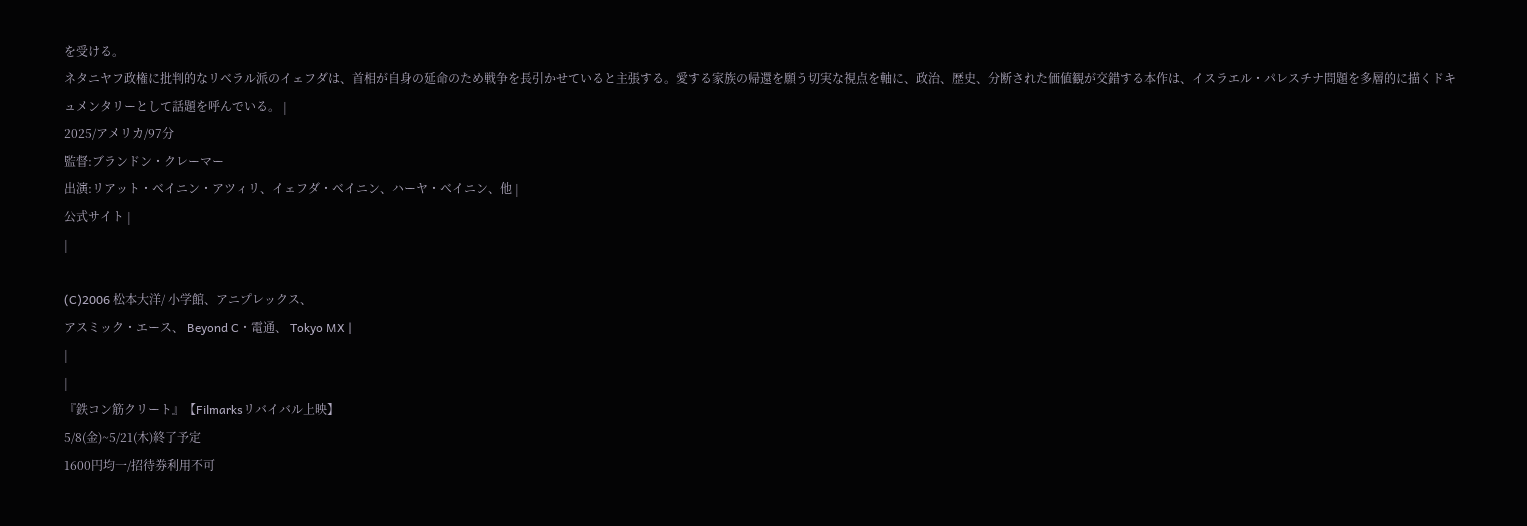を受ける。
ネタニヤフ政権に批判的なリベラル派のイェフダは、首相が自身の延命のため戦争を長引かせていると主張する。愛する家族の帰還を願う切実な視点を軸に、政治、歴史、分断された価値観が交錯する本作は、イスラエル・パレスチナ問題を多層的に描くドキュメンタリーとして話題を呼んでいる。 |
2025/アメリカ/97分
監督:ブランドン・クレーマー
出演:リアット・ベイニン・アツィリ、イェフダ・ベイニン、ハーヤ・ベイニン、他 |
公式サイト |
|

(C)2006 松本大洋/ 小学館、アニプレックス、
アスミック・エース、 Beyond C・電通、 Tokyo MX |
|
|
『鉄コン筋クリート』【Filmarksリバイバル上映】
5/8(金)~5/21(木)終了予定
1600円均一/招待券利用不可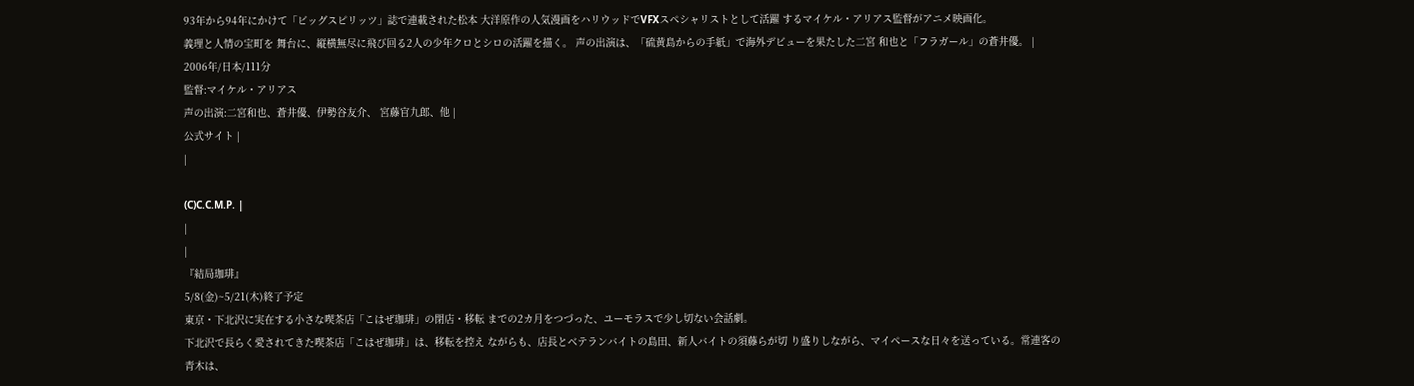93年から94年にかけて「ビッグスピリッツ」誌で連載された松本 大洋原作の人気漫画をハリウッドでVFXスペシャリストとして活躍 するマイケル・アリアス監督がアニメ映画化。
義理と人情の宝町を 舞台に、縦横無尽に飛び回る2人の少年クロとシロの活躍を描く。 声の出演は、「硫黄島からの手紙」で海外デビューを果たした二宮 和也と「フラガール」の蒼井優。 |
2006年/日本/111分
監督:マイケル・アリアス
声の出演:二宮和也、蒼井優、伊勢谷友介、 宮藤官九郎、他 |
公式サイト |
|

(C)C.C.M.P. |
|
|
『結局珈琲』
5/8(金)~5/21(木)終了予定
東京・下北沢に実在する小さな喫茶店「こはぜ珈琲」の閉店・移転 までの2カ月をつづった、ユーモラスで少し切ない会話劇。
下北沢で長らく愛されてきた喫茶店「こはぜ珈琲」は、移転を控え ながらも、店長とベテランバイトの島田、新人バイトの須藤らが切 り盛りしながら、マイペースな日々を送っている。常連客の青木は、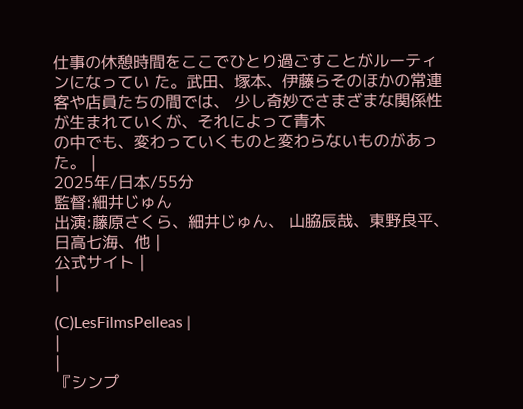仕事の休憩時間をここでひとり過ごすことがルーティンになってい た。武田、塚本、伊藤らそのほかの常連客や店員たちの間では、 少し奇妙でさまざまな関係性が生まれていくが、それによって青木
の中でも、変わっていくものと変わらないものがあった。 |
2025年/日本/55分
監督:細井じゅん
出演:藤原さくら、細井じゅん、 山脇辰哉、東野良平、日高七海、他 |
公式サイト |
|

(C)LesFilmsPelleas |
|
|
『シンプ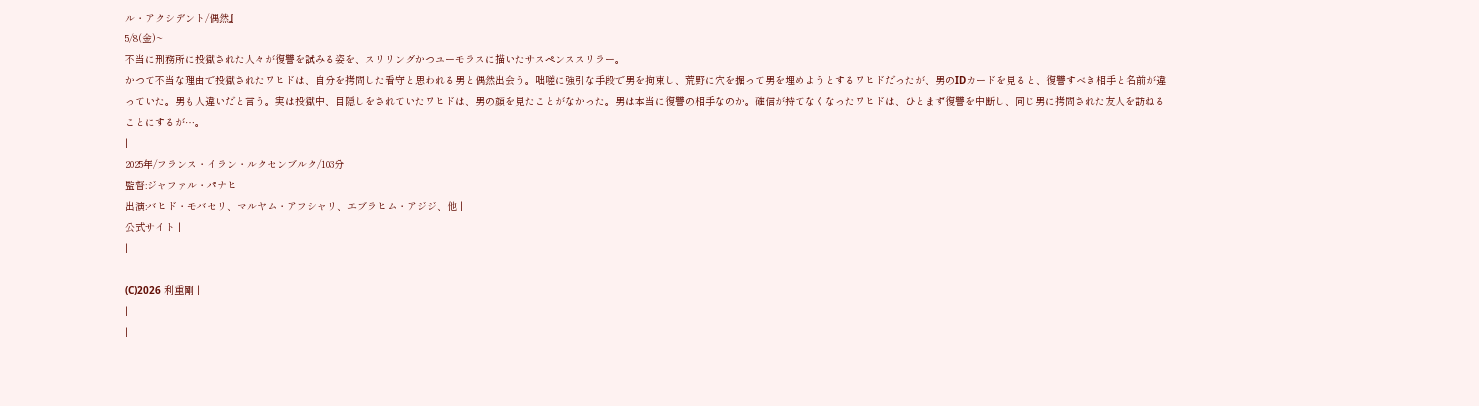ル・アクシデント/偶然』
5/8(金)~
不当に刑務所に投獄された人々が復讐を試みる姿を、スリリングかつユーモラスに描いたサスペンススリラー。
かつて不当な理由で投獄されたワヒドは、自分を拷問した看守と思われる男と偶然出会う。咄嗟に強引な手段で男を拘束し、荒野に穴を掘って男を埋めようとするワヒドだったが、男のIDカードを見ると、復讐すべき相手と名前が違っていた。男も人違いだと言う。実は投獄中、目隠しをされていたワヒドは、男の顔を見たことがなかった。男は本当に復讐の相手なのか。確信が持てなくなったワヒドは、ひとまず復讐を中断し、同じ男に拷問された友人を訪ねることにするが…。
|
2025年/フランス・イラン・ルクセンブルク/103分
監督:ジャファル・パナヒ
出演:バヒド・モバセリ、マルヤム・アフシャリ、エブラヒム・アジジ、他 |
公式サイト |
|

(C)2026 利重剛 |
|
|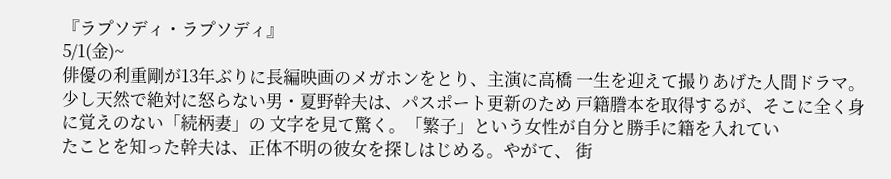『ラプソディ・ラプソディ』
5/1(金)~
俳優の利重剛が13年ぶりに長編映画のメガホンをとり、主演に高橋 一生を迎えて撮りあげた人間ドラマ。
少し天然で絶対に怒らない男・夏野幹夫は、パスポート更新のため 戸籍謄本を取得するが、そこに全く身に覚えのない「続柄妻」の 文字を見て驚く。「繁子」という女性が自分と勝手に籍を入れてい
たことを知った幹夫は、正体不明の彼女を探しはじめる。やがて、 街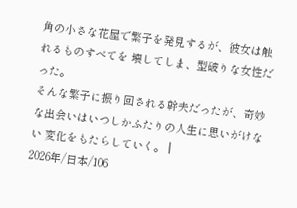角の小さな花屋で繁子を発見するが、彼女は触れるものすべてを 壊してしま、型破りな女性だった。
そんな繁子に振り回される幹夫だったが、奇妙な出会いはいつしかふたりの人生に思いがけない 変化をもたらしていく。 |
2026年/日本/106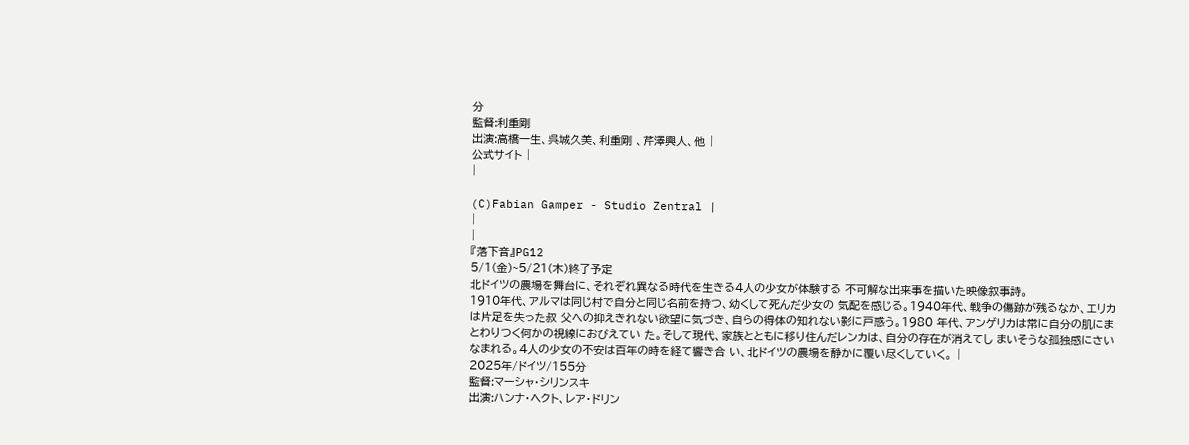分
監督:利重剛
出演:高橋一生、呉城久美、利重剛 、芹澤興人、他 |
公式サイト |
|

(C)Fabian Gamper - Studio Zentral |
|
|
『落下音』PG12
5/1(金)~5/21(木)終了予定
北ドイツの農場を舞台に、それぞれ異なる時代を生きる4人の少女が体験する 不可解な出来事を描いた映像叙事詩。
1910年代、アルマは同じ村で自分と同じ名前を持つ、幼くして死んだ少女の 気配を感じる。1940年代、戦争の傷跡が残るなか、エリカは片足を失った叔 父への抑えきれない欲望に気づき、自らの得体の知れない影に戸惑う。1980 年代、アンゲリカは常に自分の肌にまとわりつく何かの視線におびえてい た。そして現代、家族とともに移り住んだレンカは、自分の存在が消えてし まいそうな孤独感にさいなまれる。4人の少女の不安は百年の時を経て響き合 い、北ドイツの農場を静かに覆い尽くしていく。 |
2025年/ドイツ/155分
監督:マーシャ・シリンスキ
出演:ハンナ・ヘクト、レア・ドリン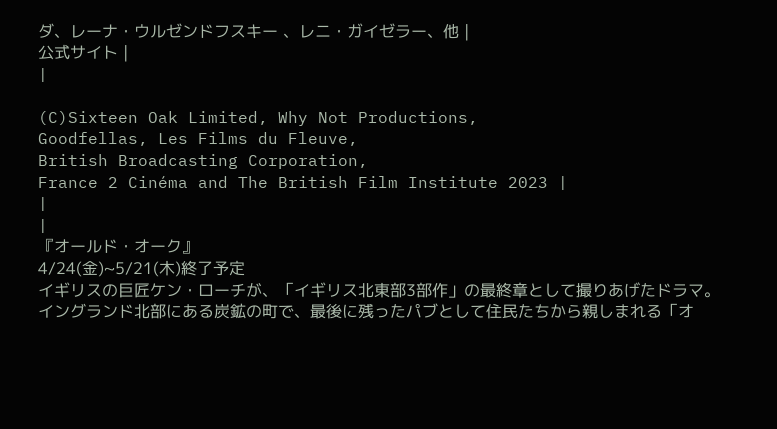ダ、レーナ・ウルゼンドフスキー 、レニ・ガイゼラー、他 |
公式サイト |
|

(C)Sixteen Oak Limited, Why Not Productions,
Goodfellas, Les Films du Fleuve,
British Broadcasting Corporation,
France 2 Cinéma and The British Film Institute 2023 |
|
|
『オールド・オーク』
4/24(金)~5/21(木)終了予定
イギリスの巨匠ケン・ローチが、「イギリス北東部3部作」の最終章として撮りあげたドラマ。
イングランド北部にある炭鉱の町で、最後に残ったパブとして住民たちから親しまれる「オ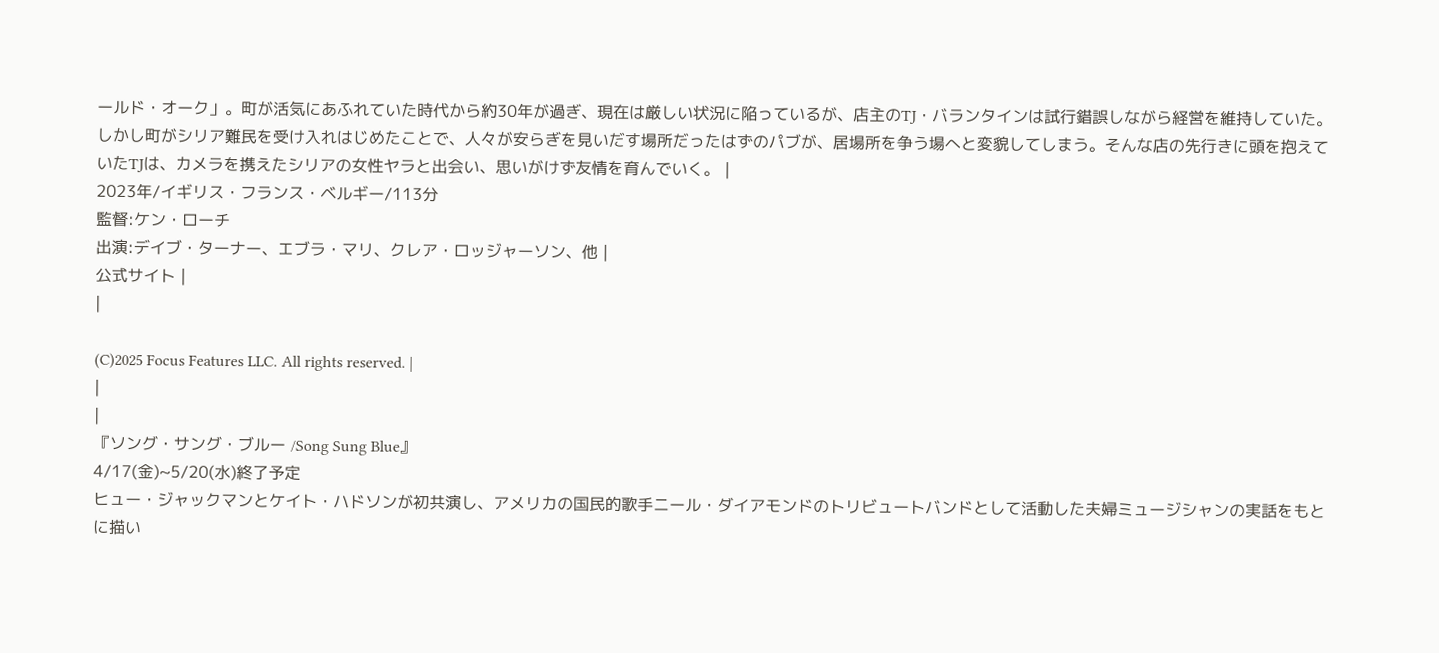ールド・オーク」。町が活気にあふれていた時代から約30年が過ぎ、現在は厳しい状況に陥っているが、店主のTJ・バランタインは試行錯誤しながら経営を維持していた。しかし町がシリア難民を受け入れはじめたことで、人々が安らぎを見いだす場所だったはずのパブが、居場所を争う場へと変貌してしまう。そんな店の先行きに頭を抱えていたTJは、カメラを携えたシリアの女性ヤラと出会い、思いがけず友情を育んでいく。 |
2023年/イギリス・フランス・ベルギー/113分
監督:ケン・ローチ
出演:デイブ・ターナー、エブラ・マリ、クレア・ロッジャーソン、他 |
公式サイト |
|

(C)2025 Focus Features LLC. All rights reserved. |
|
|
『ソング・サング・ブルー /Song Sung Blue』
4/17(金)~5/20(水)終了予定
ヒュー・ジャックマンとケイト・ハドソンが初共演し、アメリカの国民的歌手ニール・ダイアモンドのトリビュートバンドとして活動した夫婦ミュージシャンの実話をもとに描い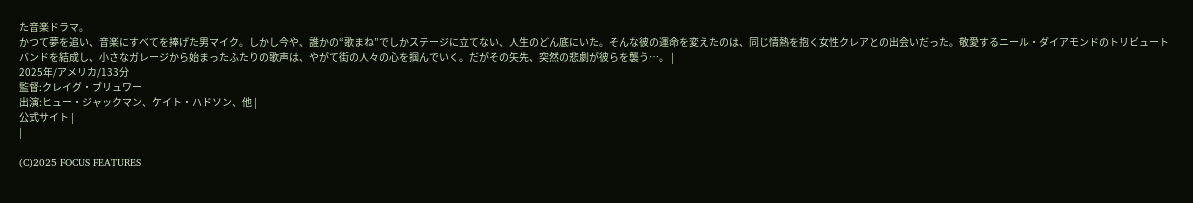た音楽ドラマ。
かつて夢を追い、音楽にすべてを捧げた男マイク。しかし今や、誰かの“歌まね”でしかステージに立てない、人生のどん底にいた。そんな彼の運命を変えたのは、同じ情熱を抱く女性クレアとの出会いだった。敬愛するニール・ダイアモンドのトリビュートバンドを結成し、小さなガレージから始まったふたりの歌声は、やがて街の人々の心を掴んでいく。だがその矢先、突然の悲劇が彼らを襲う…。 |
2025年/アメリカ/133分
監督:クレイグ・ブリュワー
出演:ヒュー・ジャックマン、ケイト・ハドソン、他 |
公式サイト |
|

(C)2025 FOCUS FEATURES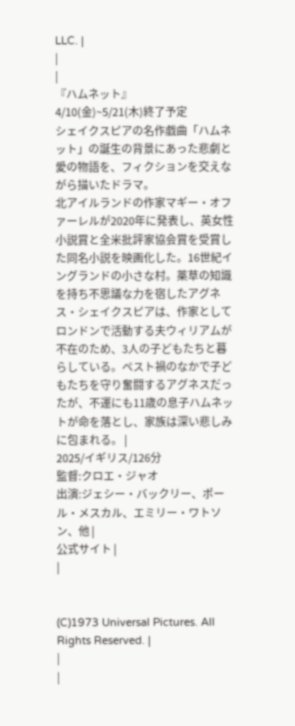LLC. |
|
|
『ハムネット』
4/10(金)~5/21(木)終了予定
シェイクスピアの名作戯曲「ハムネット」の誕生の背景にあった悲劇と愛の物語を、フィクションを交えながら描いたドラマ。
北アイルランドの作家マギー・オファーレルが2020年に発表し、英女性小説賞と全米批評家協会賞を受賞した同名小説を映画化した。16世紀イングランドの小さな村。薬草の知識を持ち不思議な力を宿したアグネス・シェイクスピアは、作家としてロンドンで活動する夫ウィリアムが不在のため、3人の子どもたちと暮らしている。ペスト禍のなかで子どもたちを守り奮闘するアグネスだったが、不運にも11歳の息子ハムネットが命を落とし、家族は深い悲しみに包まれる。 |
2025/イギリス/126分
監督:クロエ・ジャオ
出演:ジェシー・バックリー、ポール・メスカル、エミリー・ワトソン、他 |
公式サイト |
|


(C)1973 Universal Pictures. All Rights Reserved. |
|
|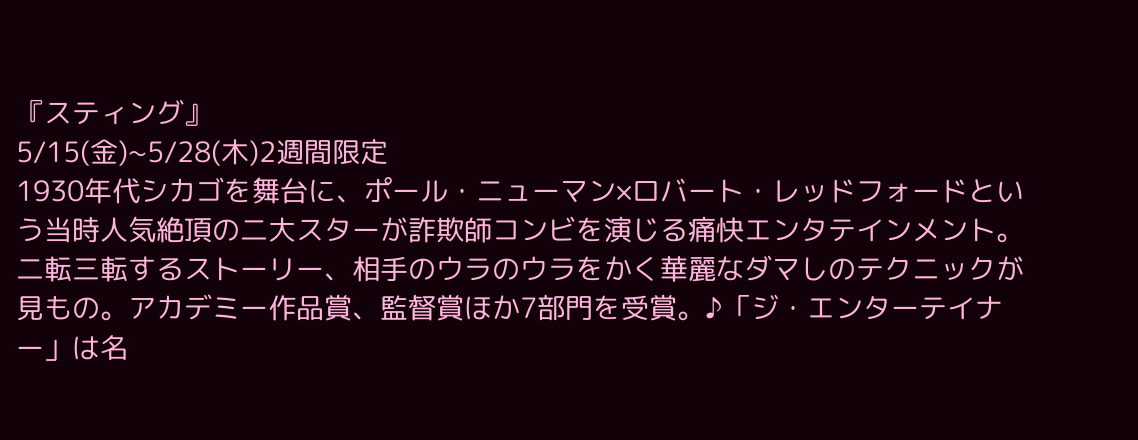『スティング』
5/15(金)~5/28(木)2週間限定
1930年代シカゴを舞台に、ポール・ニューマン×ロバート・レッドフォードという当時人気絶頂の二大スターが詐欺師コンビを演じる痛快エンタテインメント。
二転三転するストーリー、相手のウラのウラをかく華麗なダマしのテクニックが見もの。アカデミー作品賞、監督賞ほか7部門を受賞。♪「ジ・エンターテイナー」は名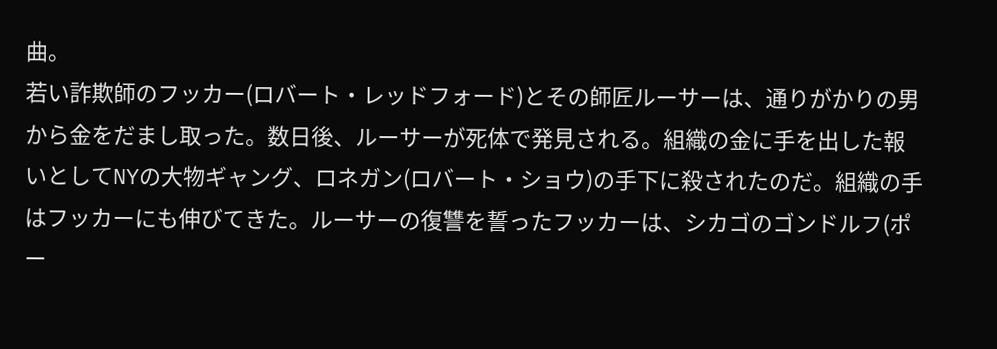曲。
若い詐欺師のフッカー(ロバート・レッドフォード)とその師匠ルーサーは、通りがかりの男から金をだまし取った。数日後、ルーサーが死体で発見される。組織の金に手を出した報いとしてNYの大物ギャング、ロネガン(ロバート・ショウ)の手下に殺されたのだ。組織の手はフッカーにも伸びてきた。ルーサーの復讐を誓ったフッカーは、シカゴのゴンドルフ(ポー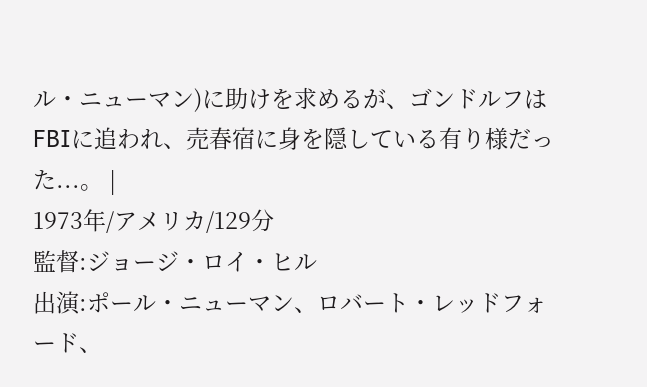ル・ニューマン)に助けを求めるが、ゴンドルフはFBIに追われ、売春宿に身を隠している有り様だった...。 |
1973年/アメリカ/129分
監督:ジョージ・ロイ・ヒル
出演:ポール・ニューマン、ロバート・レッドフォード、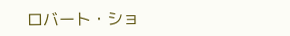ロバート・ショ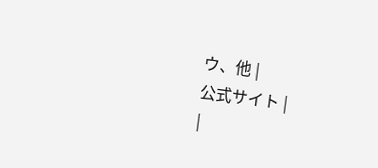ウ、他 |
公式サイト |
|